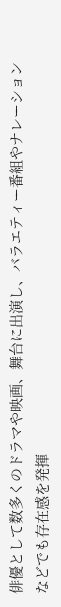俳優として数多くのドラマや映画、舞台に出演し、バラエティー番組やナレーションなどでも存在感を発揮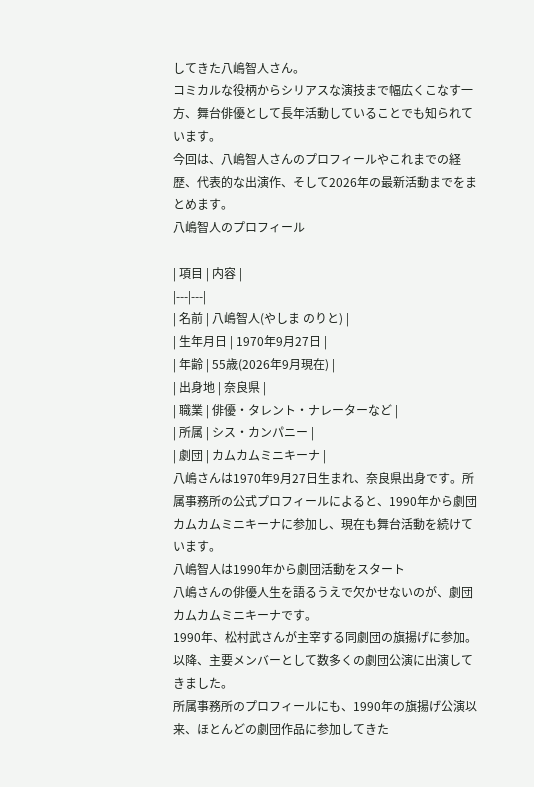してきた八嶋智人さん。
コミカルな役柄からシリアスな演技まで幅広くこなす一方、舞台俳優として長年活動していることでも知られています。
今回は、八嶋智人さんのプロフィールやこれまでの経歴、代表的な出演作、そして2026年の最新活動までをまとめます。
八嶋智人のプロフィール

| 項目 | 内容 |
|---|---|
| 名前 | 八嶋智人(やしま のりと) |
| 生年月日 | 1970年9月27日 |
| 年齢 | 55歳(2026年9月現在) |
| 出身地 | 奈良県 |
| 職業 | 俳優・タレント・ナレーターなど |
| 所属 | シス・カンパニー |
| 劇団 | カムカムミニキーナ |
八嶋さんは1970年9月27日生まれ、奈良県出身です。所属事務所の公式プロフィールによると、1990年から劇団カムカムミニキーナに参加し、現在も舞台活動を続けています。
八嶋智人は1990年から劇団活動をスタート
八嶋さんの俳優人生を語るうえで欠かせないのが、劇団カムカムミニキーナです。
1990年、松村武さんが主宰する同劇団の旗揚げに参加。以降、主要メンバーとして数多くの劇団公演に出演してきました。
所属事務所のプロフィールにも、1990年の旗揚げ公演以来、ほとんどの劇団作品に参加してきた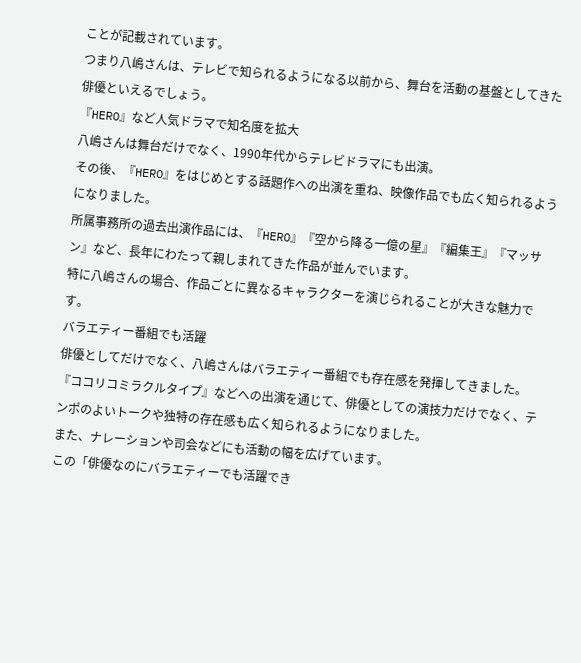ことが記載されています。
つまり八嶋さんは、テレビで知られるようになる以前から、舞台を活動の基盤としてきた俳優といえるでしょう。
『HERO』など人気ドラマで知名度を拡大
八嶋さんは舞台だけでなく、1990年代からテレビドラマにも出演。
その後、『HERO』をはじめとする話題作への出演を重ね、映像作品でも広く知られるようになりました。
所属事務所の過去出演作品には、『HERO』『空から降る一億の星』『編集王』『マッサン』など、長年にわたって親しまれてきた作品が並んでいます。
特に八嶋さんの場合、作品ごとに異なるキャラクターを演じられることが大きな魅力です。
バラエティー番組でも活躍
俳優としてだけでなく、八嶋さんはバラエティー番組でも存在感を発揮してきました。
『ココリコミラクルタイプ』などへの出演を通じて、俳優としての演技力だけでなく、テンポのよいトークや独特の存在感も広く知られるようになりました。
また、ナレーションや司会などにも活動の幅を広げています。
この「俳優なのにバラエティーでも活躍でき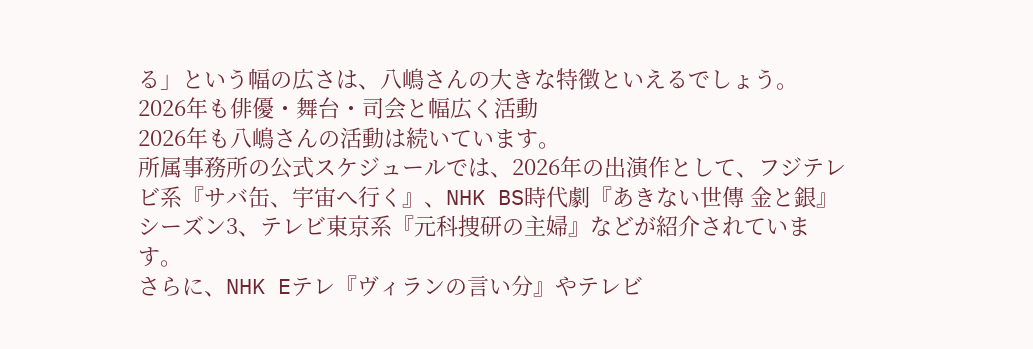る」という幅の広さは、八嶋さんの大きな特徴といえるでしょう。
2026年も俳優・舞台・司会と幅広く活動
2026年も八嶋さんの活動は続いています。
所属事務所の公式スケジュールでは、2026年の出演作として、フジテレビ系『サバ缶、宇宙へ行く』、NHK BS時代劇『あきない世傳 金と銀』シーズン3、テレビ東京系『元科捜研の主婦』などが紹介されています。
さらに、NHK Eテレ『ヴィランの言い分』やテレビ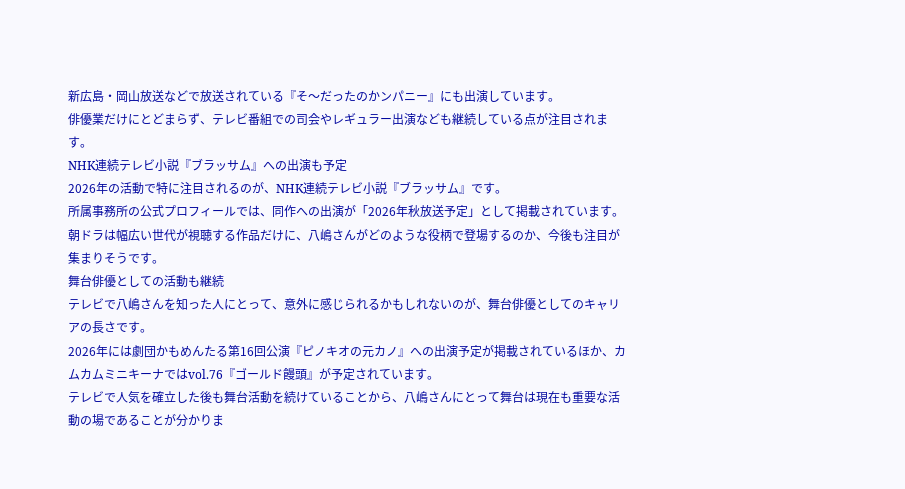新広島・岡山放送などで放送されている『そ〜だったのかンパニー』にも出演しています。
俳優業だけにとどまらず、テレビ番組での司会やレギュラー出演なども継続している点が注目されます。
NHK連続テレビ小説『ブラッサム』への出演も予定
2026年の活動で特に注目されるのが、NHK連続テレビ小説『ブラッサム』です。
所属事務所の公式プロフィールでは、同作への出演が「2026年秋放送予定」として掲載されています。
朝ドラは幅広い世代が視聴する作品だけに、八嶋さんがどのような役柄で登場するのか、今後も注目が集まりそうです。
舞台俳優としての活動も継続
テレビで八嶋さんを知った人にとって、意外に感じられるかもしれないのが、舞台俳優としてのキャリアの長さです。
2026年には劇団かもめんたる第16回公演『ピノキオの元カノ』への出演予定が掲載されているほか、カムカムミニキーナではvol.76『ゴールド饅頭』が予定されています。
テレビで人気を確立した後も舞台活動を続けていることから、八嶋さんにとって舞台は現在も重要な活動の場であることが分かりま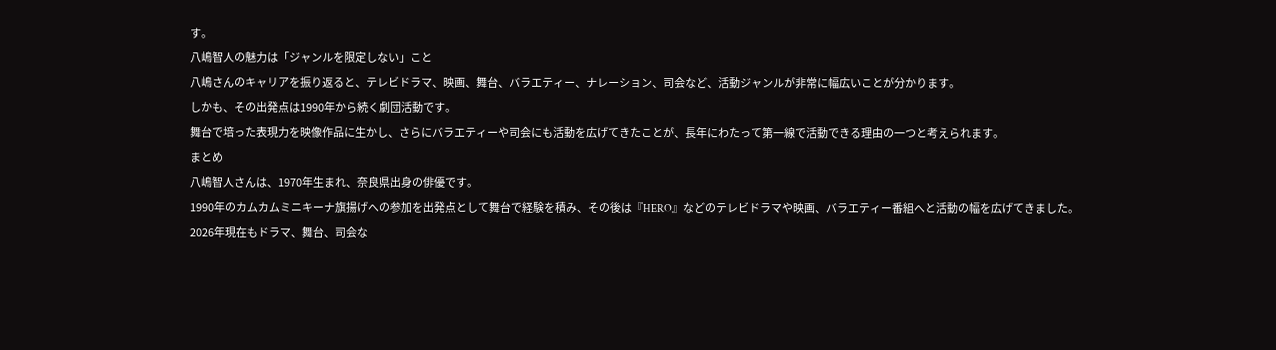す。
八嶋智人の魅力は「ジャンルを限定しない」こと
八嶋さんのキャリアを振り返ると、テレビドラマ、映画、舞台、バラエティー、ナレーション、司会など、活動ジャンルが非常に幅広いことが分かります。
しかも、その出発点は1990年から続く劇団活動です。
舞台で培った表現力を映像作品に生かし、さらにバラエティーや司会にも活動を広げてきたことが、長年にわたって第一線で活動できる理由の一つと考えられます。
まとめ
八嶋智人さんは、1970年生まれ、奈良県出身の俳優です。
1990年のカムカムミニキーナ旗揚げへの参加を出発点として舞台で経験を積み、その後は『HERO』などのテレビドラマや映画、バラエティー番組へと活動の幅を広げてきました。
2026年現在もドラマ、舞台、司会な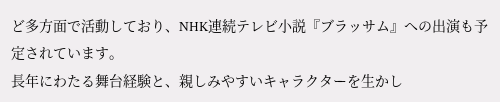ど多方面で活動しており、NHK連続テレビ小説『ブラッサム』への出演も予定されています。
長年にわたる舞台経験と、親しみやすいキャラクターを生かし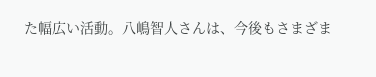た幅広い活動。八嶋智人さんは、今後もさまざま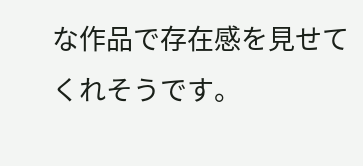な作品で存在感を見せてくれそうです。